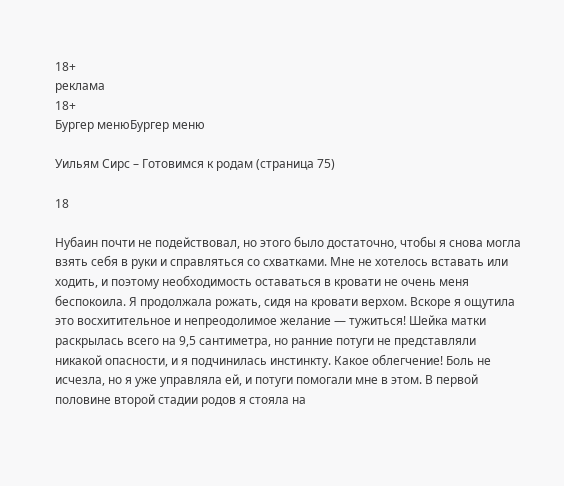18+
реклама
18+
Бургер менюБургер меню

Уильям Сирс – Готовимся к родам (страница 75)

18

Нубаин почти не подействовал, но этого было достаточно, чтобы я снова могла взять себя в руки и справляться со схватками. Мне не хотелось вставать или ходить, и поэтому необходимость оставаться в кровати не очень меня беспокоила. Я продолжала рожать, сидя на кровати верхом. Вскоре я ощутила это восхитительное и непреодолимое желание — тужиться! Шейка матки раскрылась всего на 9,5 сантиметра, но ранние потуги не представляли никакой опасности, и я подчинилась инстинкту. Какое облегчение! Боль не исчезла, но я уже управляла ей, и потуги помогали мне в этом. В первой половине второй стадии родов я стояла на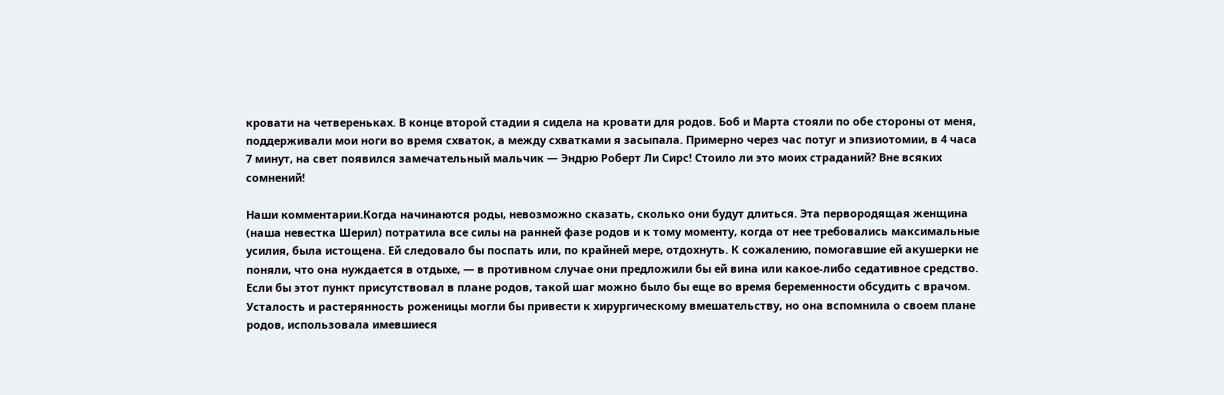кровати на четвереньках. В конце второй стадии я сидела на кровати для родов. Боб и Марта стояли по обе стороны от меня, поддерживали мои ноги во время схваток, а между схватками я засыпала. Примерно через час потуг и эпизиотомии, в 4 часа 7 минут, на свет появился замечательный мальчик — Эндрю Роберт Ли Сирс! Стоило ли это моих страданий? Вне всяких сомнений!

Наши комментарии.Когда начинаются роды, невозможно сказать, сколько они будут длиться. Эта первородящая женщина (наша невестка Шерил) потратила все силы на ранней фазе родов и к тому моменту, когда от нее требовались максимальные усилия, была истощена. Ей следовало бы поспать или, по крайней мере, отдохнуть. К сожалению, помогавшие ей акушерки не поняли, что она нуждается в отдыхе, — в противном случае они предложили бы ей вина или какое-либо седативное средство. Если бы этот пункт присутствовал в плане родов, такой шаг можно было бы еще во время беременности обсудить с врачом. Усталость и растерянность роженицы могли бы привести к хирургическому вмешательству, но она вспомнила о своем плане родов, использовала имевшиеся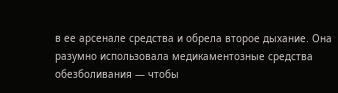в ее арсенале средства и обрела второе дыхание. Она разумно использовала медикаментозные средства обезболивания — чтобы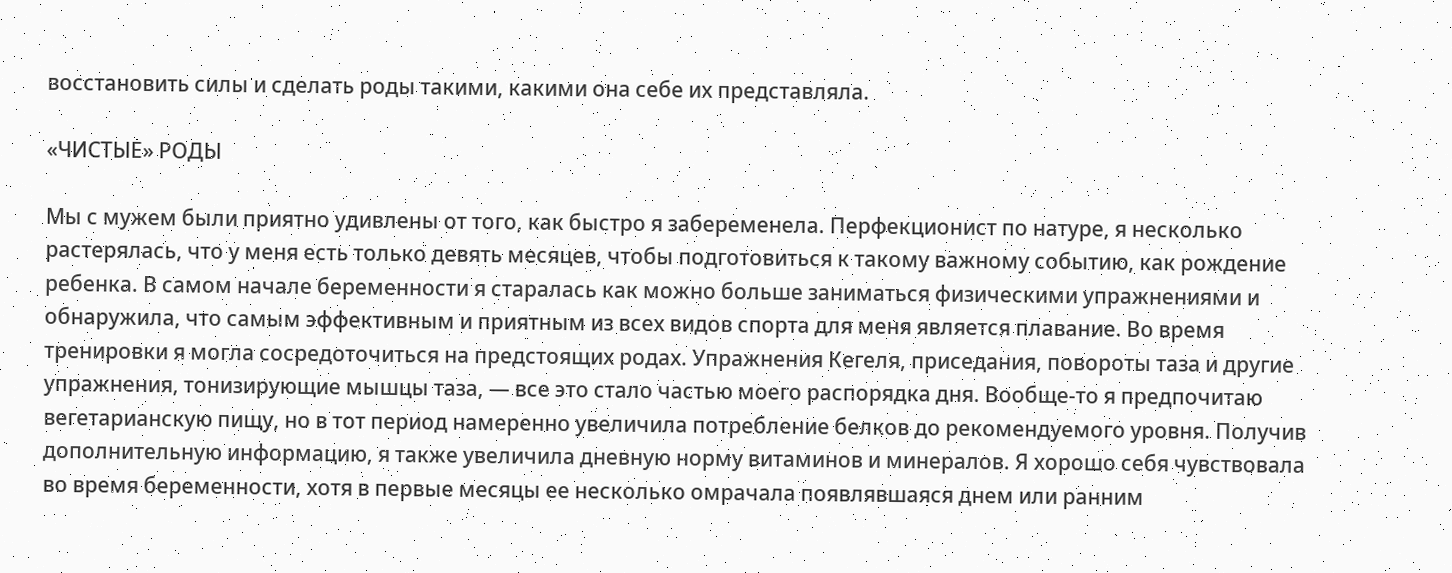восстановить силы и сделать роды такими, какими она себе их представляла.

«ЧИСТЫЕ» РОДЫ

Мы с мужем были приятно удивлены от того, как быстро я забеременела. Перфекционист по натуре, я несколько растерялась, что у меня есть только девять месяцев, чтобы подготовиться к такому важному событию, как рождение ребенка. В самом начале беременности я старалась как можно больше заниматься физическими упражнениями и обнаружила, что самым эффективным и приятным из всех видов спорта для меня является плавание. Во время тренировки я могла сосредоточиться на предстоящих родах. Упражнения Кегеля, приседания, повороты таза и другие упражнения, тонизирующие мышцы таза, — все это стало частью моего распорядка дня. Вообще-то я предпочитаю вегетарианскую пищу, но в тот период намеренно увеличила потребление белков до рекомендуемого уровня. Получив дополнительную информацию, я также увеличила дневную норму витаминов и минералов. Я хорошо себя чувствовала во время беременности, хотя в первые месяцы ее несколько омрачала появлявшаяся днем или ранним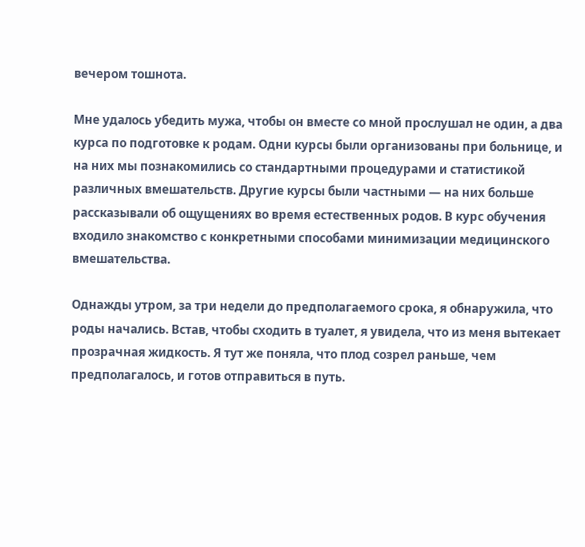вечером тошнота.

Мне удалось убедить мужа, чтобы он вместе со мной прослушал не один, а два курса по подготовке к родам. Одни курсы были организованы при больнице, и на них мы познакомились со стандартными процедурами и статистикой различных вмешательств. Другие курсы были частными — на них больше рассказывали об ощущениях во время естественных родов. В курс обучения входило знакомство с конкретными способами минимизации медицинского вмешательства.

Однажды утром, за три недели до предполагаемого срока, я обнаружила, что роды начались. Встав, чтобы сходить в туалет, я увидела, что из меня вытекает прозрачная жидкость. Я тут же поняла, что плод созрел раньше, чем предполагалось, и готов отправиться в путь.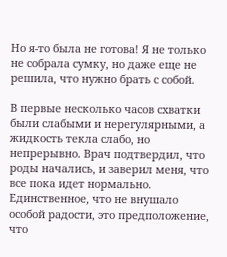Но я-то была не готова! Я не только не собрала сумку, но даже еще не решила, что нужно брать с собой.

В первые несколько часов схватки были слабыми и нерегулярными, а жидкость текла слабо, но непрерывно. Врач подтвердил, что роды начались, и заверил меня, что все пока идет нормально. Единственное, что не внушало особой радости, это предположение, что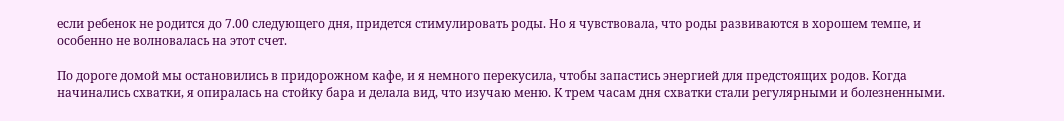если ребенок не родится до 7.00 следующего дня, придется стимулировать роды. Но я чувствовала, что роды развиваются в хорошем темпе, и особенно не волновалась на этот счет.

По дороге домой мы остановились в придорожном кафе, и я немного перекусила, чтобы запастись энергией для предстоящих родов. Когда начинались схватки, я опиралась на стойку бара и делала вид, что изучаю меню. К трем часам дня схватки стали регулярными и болезненными.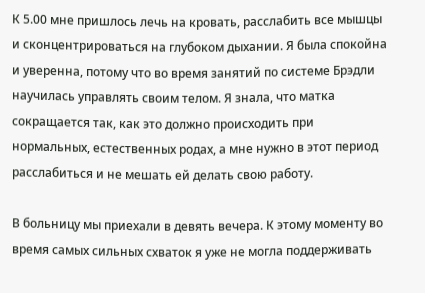К 5.00 мне пришлось лечь на кровать, расслабить все мышцы и сконцентрироваться на глубоком дыхании. Я была спокойна и уверенна, потому что во время занятий по системе Брэдли научилась управлять своим телом. Я знала, что матка сокращается так, как это должно происходить при нормальных, естественных родах, а мне нужно в этот период расслабиться и не мешать ей делать свою работу.

В больницу мы приехали в девять вечера. К этому моменту во время самых сильных схваток я уже не могла поддерживать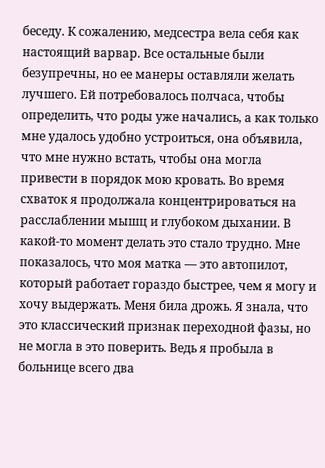беседу. К сожалению, медсестра вела себя как настоящий варвар. Все остальные были безупречны, но ее манеры оставляли желать лучшего. Ей потребовалось полчаса, чтобы определить, что роды уже начались, а как только мне удалось удобно устроиться, она объявила, что мне нужно встать, чтобы она могла привести в порядок мою кровать. Во время схваток я продолжала концентрироваться на расслаблении мышц и глубоком дыхании. В какой-то момент делать это стало трудно. Мне показалось, что моя матка — это автопилот, который работает гораздо быстрее, чем я могу и хочу выдержать. Меня била дрожь. Я знала, что это классический признак переходной фазы, но не могла в это поверить. Ведь я пробыла в больнице всего два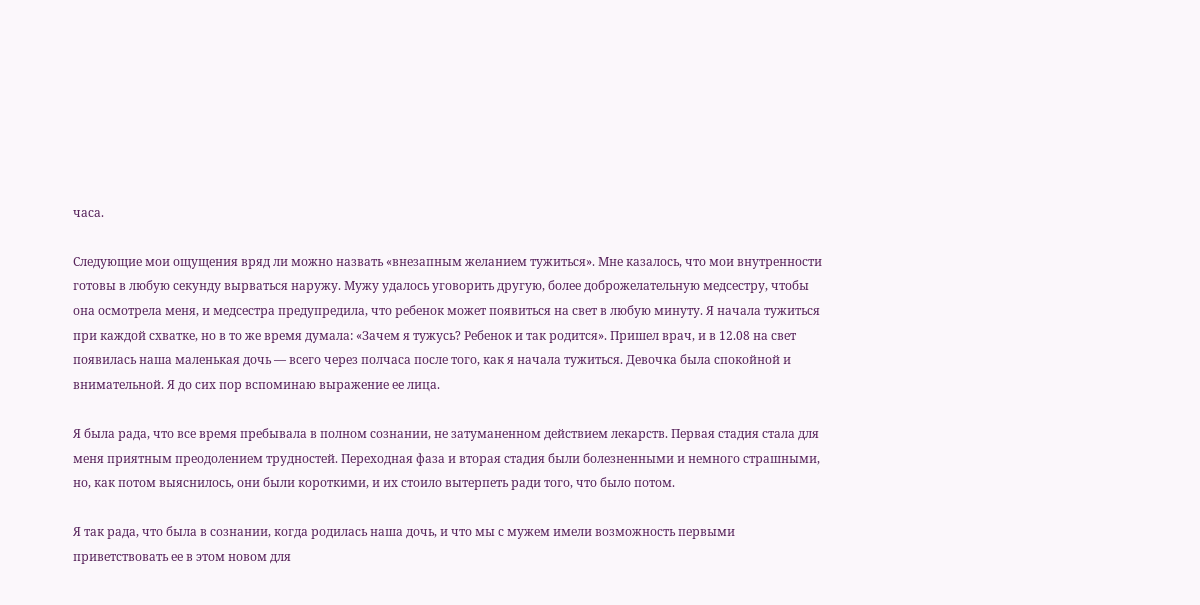часа.

Следующие мои ощущения вряд ли можно назвать «внезапным желанием тужиться». Мне казалось, что мои внутренности готовы в любую секунду вырваться наружу. Мужу удалось уговорить другую, более доброжелательную медсестру, чтобы она осмотрела меня, и медсестра предупредила, что ребенок может появиться на свет в любую минуту. Я начала тужиться при каждой схватке, но в то же время думала: «Зачем я тужусь? Ребенок и так родится». Пришел врач, и в 12.08 на свет появилась наша маленькая дочь — всего через полчаса после того, как я начала тужиться. Девочка была спокойной и внимательной. Я до сих пор вспоминаю выражение ее лица.

Я была рада, что все время пребывала в полном сознании, не затуманенном действием лекарств. Первая стадия стала для меня приятным преодолением трудностей. Переходная фаза и вторая стадия были болезненными и немного страшными, но, как потом выяснилось, они были короткими, и их стоило вытерпеть ради того, что было потом.

Я так рада, что была в сознании, когда родилась наша дочь, и что мы с мужем имели возможность первыми приветствовать ее в этом новом для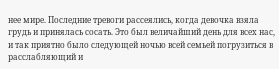нее мире. Последние тревоги рассеялись, когда девочка взяла грудь и принялась сосать. Это был величайший день для всех нас, и так приятно было следующей ночью всей семьей погрузиться в расслабляющий и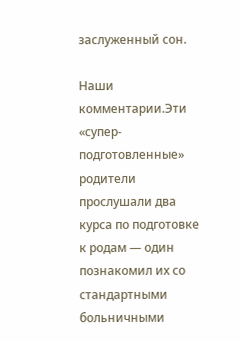заслуженный сон.

Наши комментарии.Эти «супер-подготовленные» родители прослушали два курса по подготовке к родам — один познакомил их со стандартными больничными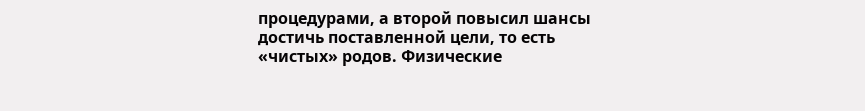процедурами, а второй повысил шансы достичь поставленной цели, то есть «чистых» родов. Физические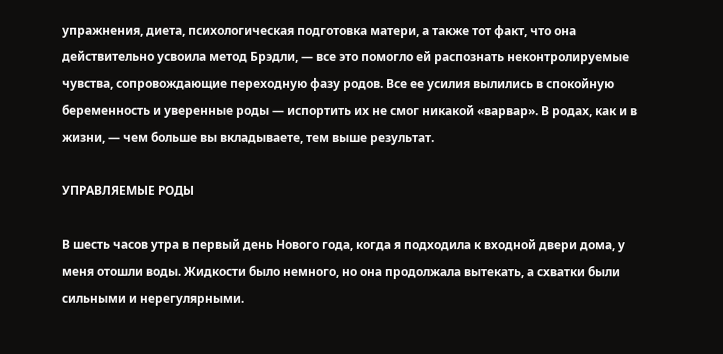упражнения, диета, психологическая подготовка матери, а также тот факт, что она действительно усвоила метод Брэдли, — все это помогло ей распознать неконтролируемые чувства, сопровождающие переходную фазу родов. Все ее усилия вылились в спокойную беременность и уверенные роды — испортить их не смог никакой «варвар». В родах, как и в жизни, — чем больше вы вкладываете, тем выше результат.

УПРАВЛЯЕМЫЕ РОДЫ

В шесть часов утра в первый день Нового года, когда я подходила к входной двери дома, у меня отошли воды. Жидкости было немного, но она продолжала вытекать, а схватки были сильными и нерегулярными.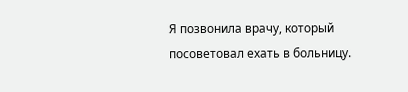Я позвонила врачу, который посоветовал ехать в больницу.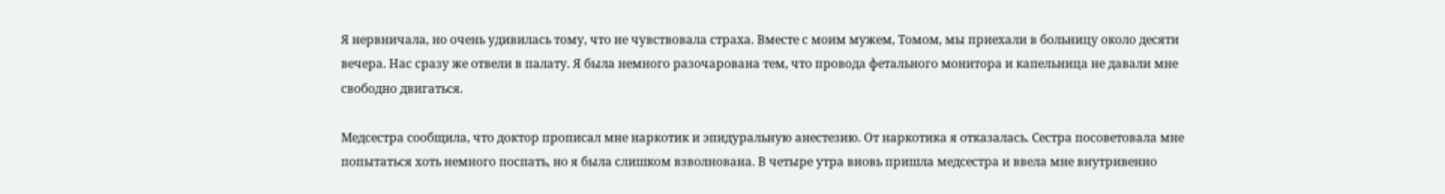Я нервничала, но очень удивилась тому, что не чувствовала страха. Вместе с моим мужем, Томом, мы приехали в больницу около десяти вечера. Нас сразу же отвели в палату. Я была немного разочарована тем, что провода фетального монитора и капельница не давали мне свободно двигаться.

Медсестра сообщила, что доктор прописал мне наркотик и эпидуральную анестезию. От наркотика я отказалась. Сестра посоветовала мне попытаться хоть немного поспать, но я была слишком взволнована. В четыре утра вновь пришла медсестра и ввела мне внутривенно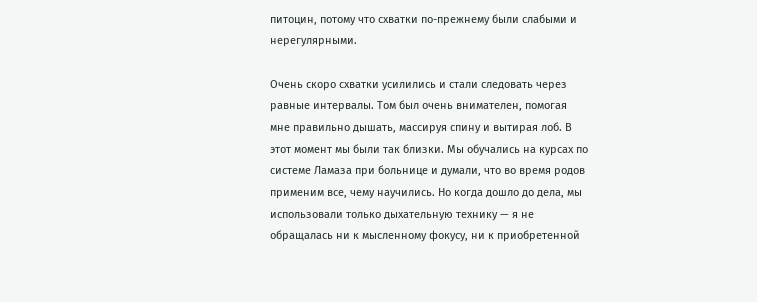питоцин, потому что схватки по-прежнему были слабыми и нерегулярными.

Очень скоро схватки усилились и стали следовать через равные интервалы. Том был очень внимателен, помогая мне правильно дышать, массируя спину и вытирая лоб. В этот момент мы были так близки. Мы обучались на курсах по системе Ламаза при больнице и думали, что во время родов применим все, чему научились. Но когда дошло до дела, мы использовали только дыхательную технику — я не обращалась ни к мысленному фокусу, ни к приобретенной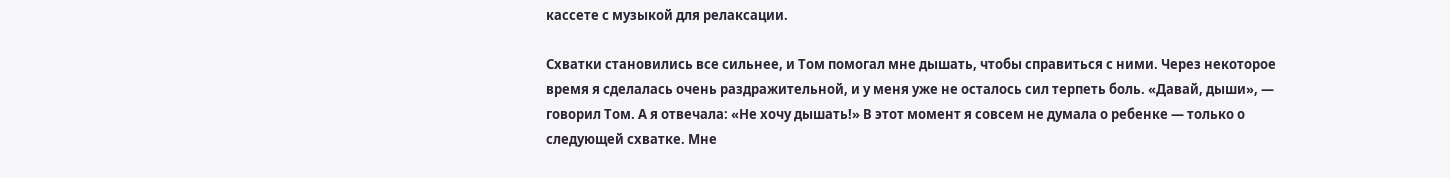кассете с музыкой для релаксации.

Схватки становились все сильнее, и Том помогал мне дышать, чтобы справиться с ними. Через некоторое время я сделалась очень раздражительной, и у меня уже не осталось сил терпеть боль. «Давай, дыши», — говорил Том. А я отвечала: «Не хочу дышать!» В этот момент я совсем не думала о ребенке — только о следующей схватке. Мне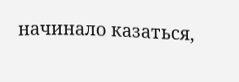начинало казаться,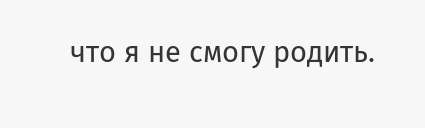что я не смогу родить.